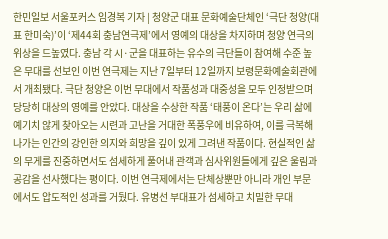한민일보 서울포커스 임경복 기자 | 청양군 대표 문화예술단체인 ‘극단 청양(대표 한미숙)’이 ‘제44회 충남연극제’에서 영예의 대상을 차지하며 청양 연극의 위상을 드높였다. 충남 각 시·군을 대표하는 유수의 극단들이 참여해 수준 높은 무대를 선보인 이번 연극제는 지난 7일부터 12일까지 보령문화예술회관에서 개최됐다. 극단 청양은 이번 무대에서 작품성과 대중성을 모두 인정받으며 당당히 대상의 영예를 안았다. 대상을 수상한 작품 ‘태풍이 온다’는 우리 삶에 예기치 않게 찾아오는 시련과 고난을 거대한 폭풍우에 비유하여, 이를 극복해 나가는 인간의 강인한 의지와 희망을 깊이 있게 그려낸 작품이다. 현실적인 삶의 무게를 진중하면서도 섬세하게 풀어내 관객과 심사위원들에게 깊은 울림과 공감을 선사했다는 평이다. 이번 연극제에서는 단체상뿐만 아니라 개인 부문에서도 압도적인 성과를 거뒀다. 유병선 부대표가 섬세하고 치밀한 무대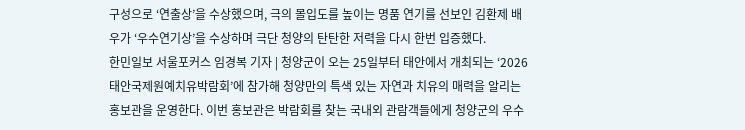구성으로 ‘연출상’을 수상했으며, 극의 몰입도를 높이는 명품 연기를 선보인 김환제 배우가 ‘우수연기상’을 수상하며 극단 청양의 탄탄한 저력을 다시 한번 입증했다.
한민일보 서울포커스 임경복 기자 | 청양군이 오는 25일부터 태안에서 개최되는 ‘2026 태안국제원예치유박람회’에 참가해 청양만의 특색 있는 자연과 치유의 매력을 알리는 홍보관을 운영한다. 이번 홍보관은 박람회를 찾는 국내외 관람객들에게 청양군의 우수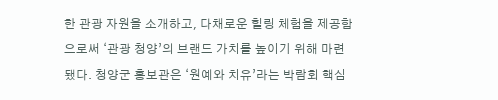한 관광 자원을 소개하고, 다채로운 힐링 체험을 제공함으로써 ‘관광 청양’의 브랜드 가치를 높이기 위해 마련됐다. 청양군 홍보관은 ‘원예와 치유’라는 박람회 핵심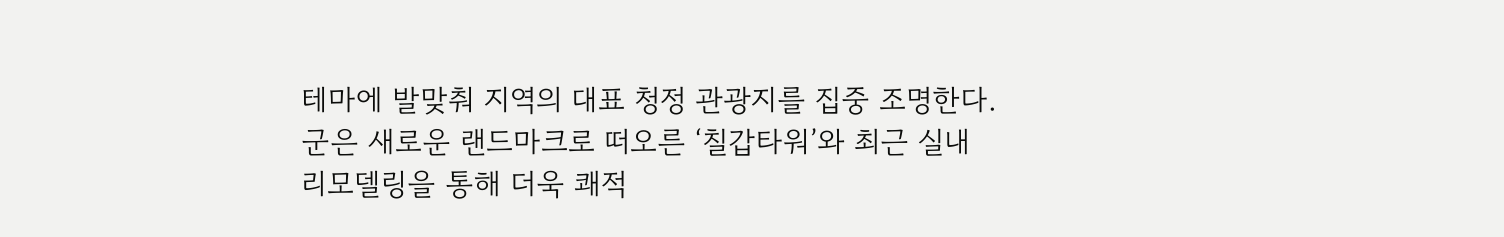테마에 발맞춰 지역의 대표 청정 관광지를 집중 조명한다. 군은 새로운 랜드마크로 떠오른 ‘칠갑타워’와 최근 실내 리모델링을 통해 더욱 쾌적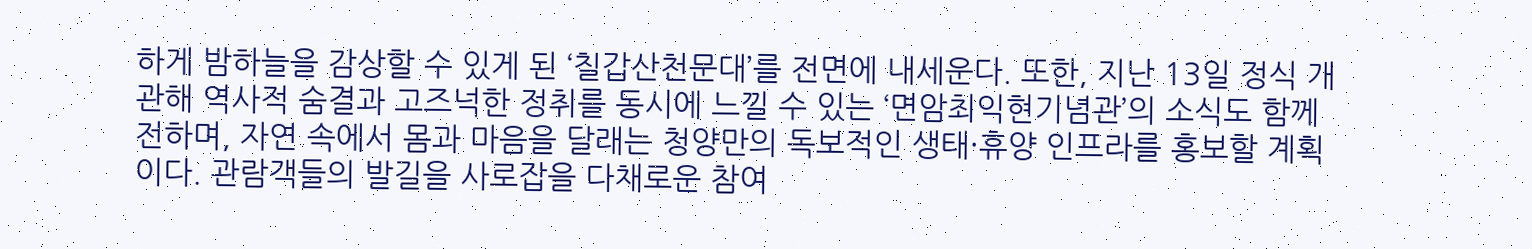하게 밤하늘을 감상할 수 있게 된 ‘칠갑산천문대’를 전면에 내세운다. 또한, 지난 13일 정식 개관해 역사적 숨결과 고즈넉한 정취를 동시에 느낄 수 있는 ‘면암최익현기념관’의 소식도 함께 전하며, 자연 속에서 몸과 마음을 달래는 청양만의 독보적인 생태·휴양 인프라를 홍보할 계획이다. 관람객들의 발길을 사로잡을 다채로운 참여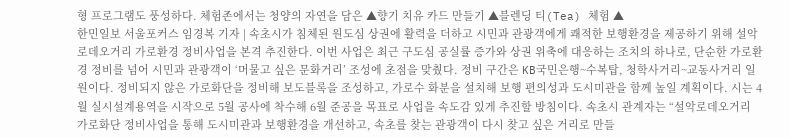형 프로그램도 풍성하다. 체험존에서는 청양의 자연을 담은 ▲향기 치유 카드 만들기 ▲블렌딩 티(Tea) 체험 ▲
한민일보 서울포커스 임경복 기자 | 속초시가 침체된 원도심 상권에 활력을 더하고 시민과 관광객에게 쾌적한 보행환경을 제공하기 위해 설악로데오거리 가로환경 정비사업을 본격 추진한다. 이번 사업은 최근 구도심 공실률 증가와 상권 위축에 대응하는 조치의 하나로, 단순한 가로환경 정비를 넘어 시민과 관광객이 ‘머물고 싶은 문화거리’ 조성에 초점을 맞췄다. 정비 구간은 KB국민은행~수복탑, 청학사거리~교동사거리 일원이다. 정비되지 않은 가로화단을 정비해 보도블록을 조성하고, 가로수 화분을 설치해 보행 편의성과 도시미관을 함께 높일 계획이다. 시는 4월 실시설계용역을 시작으로 5월 공사에 착수해 6월 준공을 목표로 사업을 속도감 있게 추진할 방침이다. 속초시 관계자는 “설악로데오거리 가로화단 정비사업을 통해 도시미관과 보행환경을 개선하고, 속초를 찾는 관광객이 다시 찾고 싶은 거리로 만들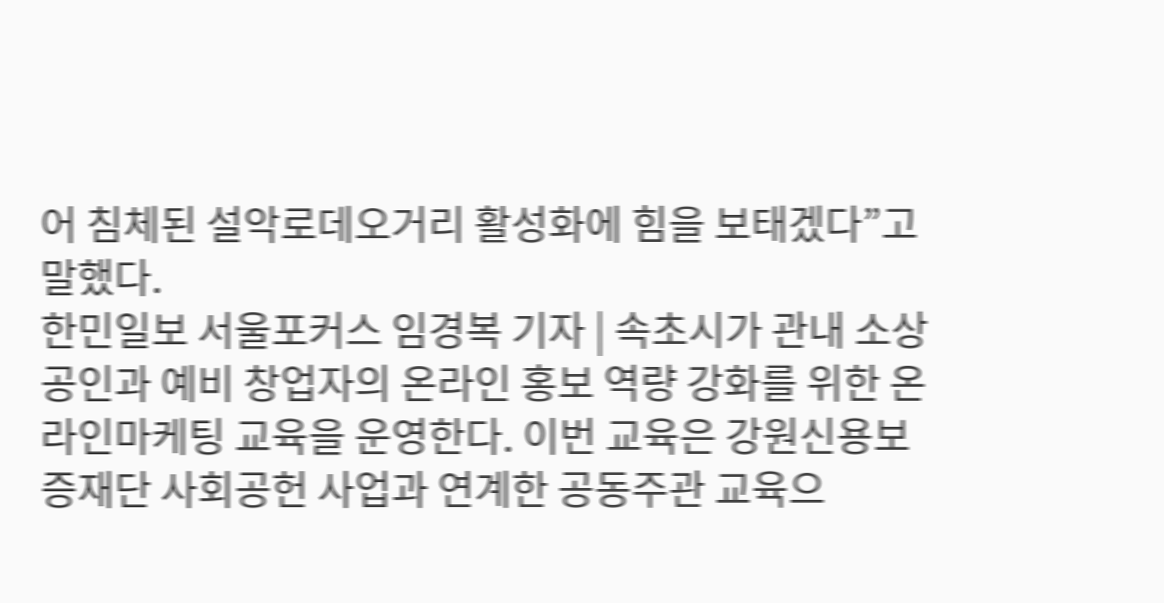어 침체된 설악로데오거리 활성화에 힘을 보태겠다”고 말했다.
한민일보 서울포커스 임경복 기자 | 속초시가 관내 소상공인과 예비 창업자의 온라인 홍보 역량 강화를 위한 온라인마케팅 교육을 운영한다. 이번 교육은 강원신용보증재단 사회공헌 사업과 연계한 공동주관 교육으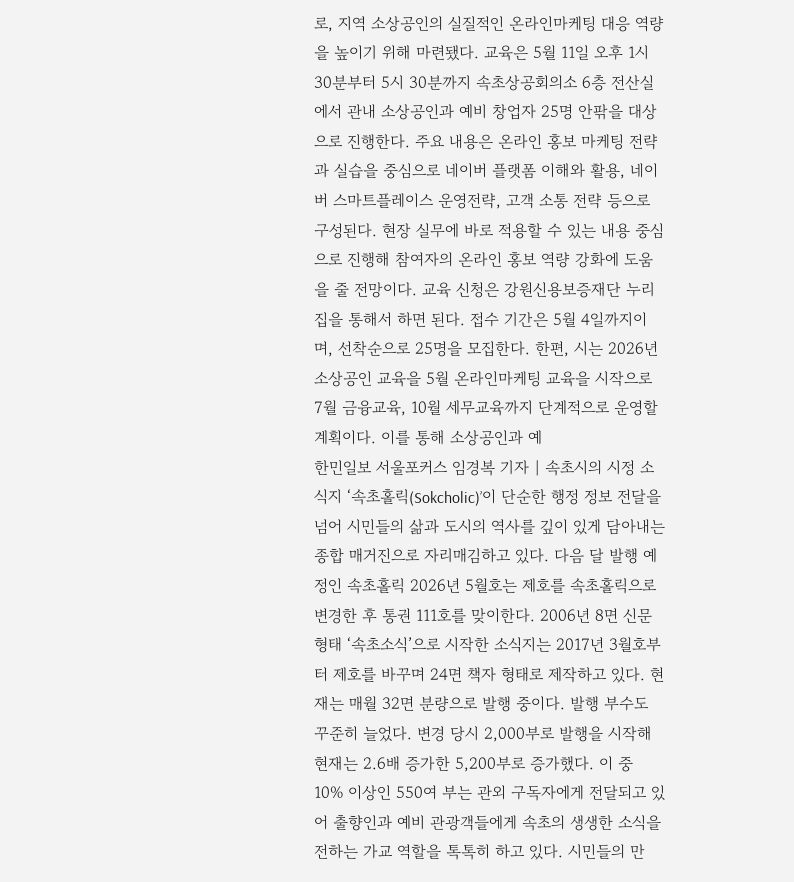로, 지역 소상공인의 실질적인 온라인마케팅 대응 역량을 높이기 위해 마련됐다. 교육은 5월 11일 오후 1시 30분부터 5시 30분까지 속초상공회의소 6층 전산실에서 관내 소상공인과 예비 창업자 25명 안팎을 대상으로 진행한다. 주요 내용은 온라인 홍보 마케팅 전략과 실습을 중심으로 네이버 플랫폼 이해와 활용, 네이버 스마트플레이스 운영전략, 고객 소통 전략 등으로 구성된다. 현장 실무에 바로 적용할 수 있는 내용 중심으로 진행해 참여자의 온라인 홍보 역량 강화에 도움을 줄 전망이다. 교육 신청은 강원신용보증재단 누리집을 통해서 하면 된다. 접수 기간은 5월 4일까지이며, 선착순으로 25명을 모집한다. 한편, 시는 2026년 소상공인 교육을 5월 온라인마케팅 교육을 시작으로 7월 금융교육, 10월 세무교육까지 단계적으로 운영할 계획이다. 이를 통해 소상공인과 예
한민일보 서울포커스 임경복 기자 | 속초시의 시정 소식지 ‘속초홀릭(Sokcholic)’이 단순한 행정 정보 전달을 넘어 시민들의 삶과 도시의 역사를 깊이 있게 담아내는 종합 매거진으로 자리매김하고 있다. 다음 달 발행 예정인 속초홀릭 2026년 5월호는 제호를 속초홀릭으로 변경한 후 통권 111호를 맞이한다. 2006년 8면 신문 형태 ‘속초소식’으로 시작한 소식지는 2017년 3월호부터 제호를 바꾸며 24면 책자 형태로 제작하고 있다. 현재는 매월 32면 분량으로 발행 중이다. 발행 부수도 꾸준히 늘었다. 변경 당시 2,000부로 발행을 시작해 현재는 2.6배 증가한 5,200부로 증가했다. 이 중 10% 이상인 550여 부는 관외 구독자에게 전달되고 있어 출향인과 예비 관광객들에게 속초의 생생한 소식을 전하는 가교 역할을 톡톡히 하고 있다. 시민들의 만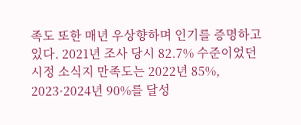족도 또한 매년 우상향하며 인기를 증명하고 있다. 2021년 조사 당시 82.7% 수준이었던 시정 소식지 만족도는 2022년 85%, 2023·2024년 90%를 달성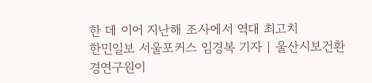한 데 이어 지난해 조사에서 역대 최고치
한민일보 서울포커스 임경복 기자 | 울산시보건환경연구원이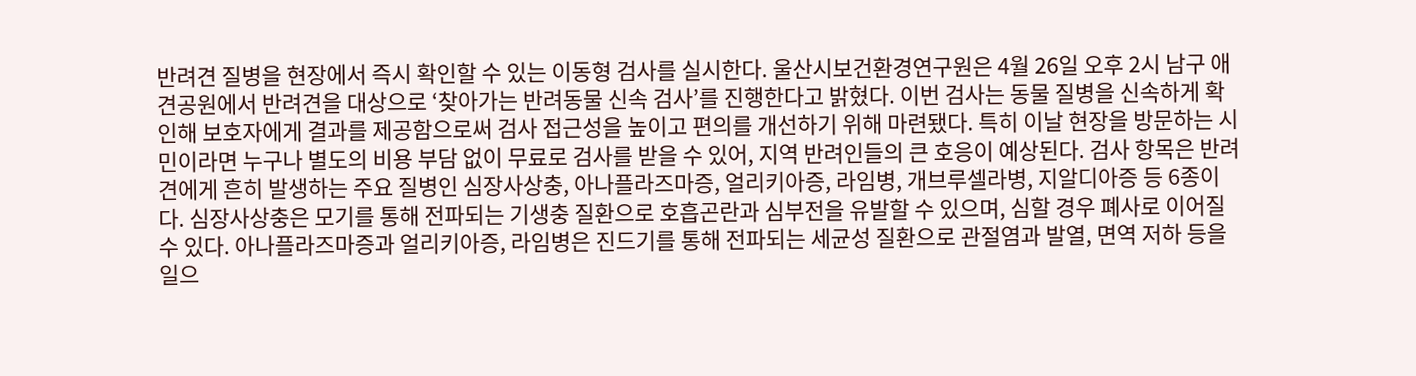반려견 질병을 현장에서 즉시 확인할 수 있는 이동형 검사를 실시한다. 울산시보건환경연구원은 4월 26일 오후 2시 남구 애견공원에서 반려견을 대상으로 ‘찾아가는 반려동물 신속 검사’를 진행한다고 밝혔다. 이번 검사는 동물 질병을 신속하게 확인해 보호자에게 결과를 제공함으로써 검사 접근성을 높이고 편의를 개선하기 위해 마련됐다. 특히 이날 현장을 방문하는 시민이라면 누구나 별도의 비용 부담 없이 무료로 검사를 받을 수 있어, 지역 반려인들의 큰 호응이 예상된다. 검사 항목은 반려견에게 흔히 발생하는 주요 질병인 심장사상충, 아나플라즈마증, 얼리키아증, 라임병, 개브루셀라병, 지알디아증 등 6종이다. 심장사상충은 모기를 통해 전파되는 기생충 질환으로 호흡곤란과 심부전을 유발할 수 있으며, 심할 경우 폐사로 이어질 수 있다. 아나플라즈마증과 얼리키아증, 라임병은 진드기를 통해 전파되는 세균성 질환으로 관절염과 발열, 면역 저하 등을 일으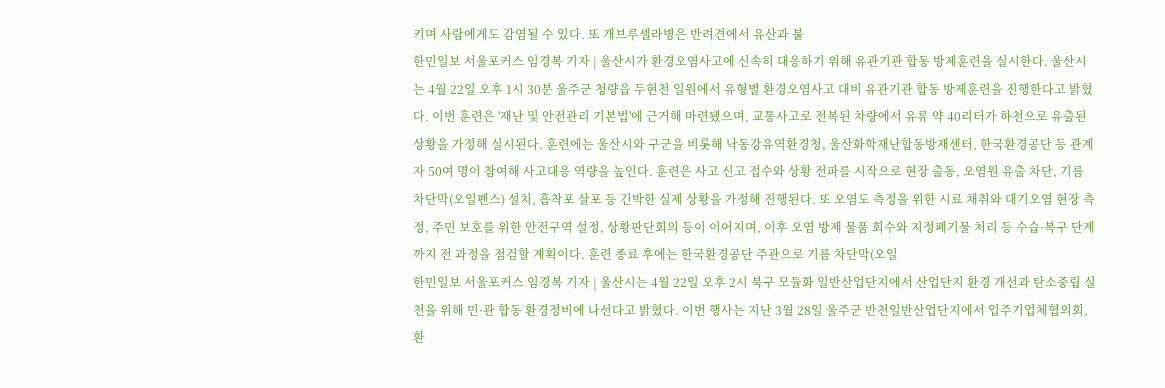키며 사람에게도 감염될 수 있다. 또 개브루셀라병은 반려견에서 유산과 불
한민일보 서울포커스 임경복 기자 | 울산시가 환경오염사고에 신속히 대응하기 위해 유관기관 합동 방제훈련을 실시한다. 울산시는 4월 22일 오후 1시 30분 울주군 청량읍 두현천 일원에서 유형별 환경오염사고 대비 유관기관 합동 방제훈련을 진행한다고 밝혔다. 이번 훈련은 '재난 및 안전관리 기본법'에 근거해 마련됐으며, 교통사고로 전복된 차량에서 유류 약 40리터가 하천으로 유출된 상황을 가정해 실시된다. 훈련에는 울산시와 구군을 비롯해 낙동강유역환경청, 울산화학재난합동방재센터, 한국환경공단 등 관계자 50여 명이 참여해 사고대응 역량을 높인다. 훈련은 사고 신고 접수와 상황 전파를 시작으로 현장 출동, 오염원 유출 차단, 기름 차단막(오일펜스) 설치, 흡착포 살포 등 긴박한 실제 상황을 가정해 진행된다. 또 오염도 측정을 위한 시료 채취와 대기오염 현장 측정, 주민 보호를 위한 안전구역 설정, 상황판단회의 등이 이어지며, 이후 오염 방제 물품 회수와 지정폐기물 처리 등 수습·복구 단계까지 전 과정을 점검할 계획이다. 훈련 종료 후에는 한국환경공단 주관으로 기름 차단막(오일
한민일보 서울포커스 임경복 기자 | 울산시는 4월 22일 오후 2시 북구 모듈화 일반산업단지에서 산업단지 환경 개선과 탄소중립 실천을 위해 민·관 합동 환경정비에 나선다고 밝혔다. 이번 행사는 지난 3월 28일 울주군 반천일반산업단지에서 입주기업체협의회, 환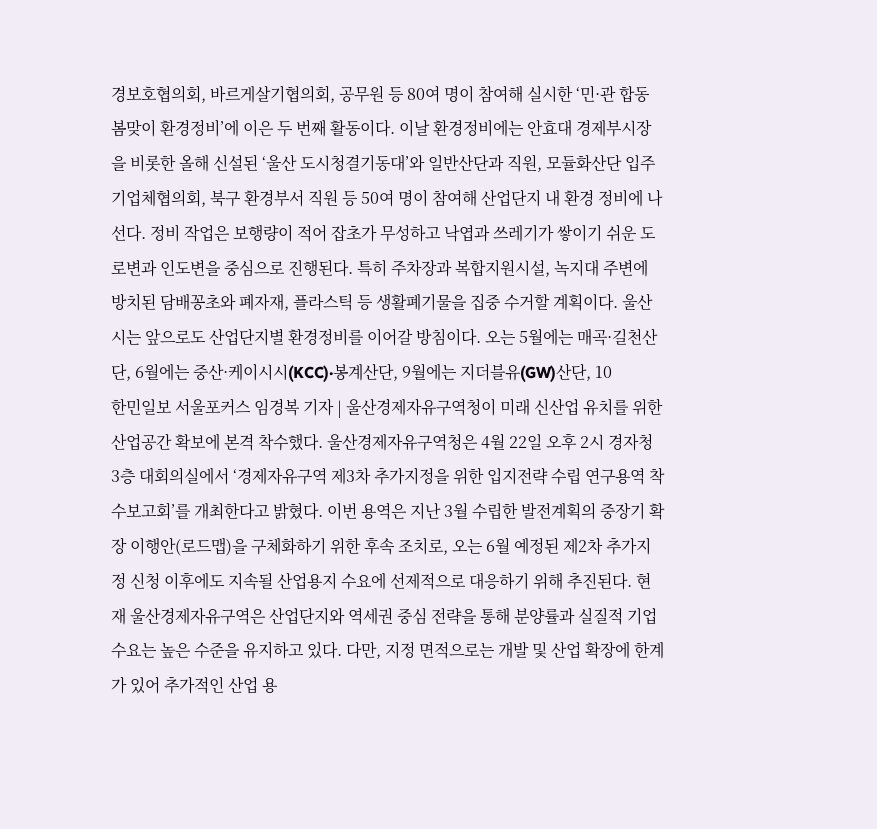경보호협의회, 바르게살기협의회, 공무원 등 80여 명이 참여해 실시한 ‘민·관 합동 봄맞이 환경정비’에 이은 두 번째 활동이다. 이날 환경정비에는 안효대 경제부시장을 비롯한 올해 신설된 ‘울산 도시청결기동대’와 일반산단과 직원, 모듈화산단 입주기업체협의회, 북구 환경부서 직원 등 50여 명이 참여해 산업단지 내 환경 정비에 나선다. 정비 작업은 보행량이 적어 잡초가 무성하고 낙엽과 쓰레기가 쌓이기 쉬운 도로변과 인도변을 중심으로 진행된다. 특히 주차장과 복합지원시설, 녹지대 주변에 방치된 담배꽁초와 폐자재, 플라스틱 등 생활폐기물을 집중 수거할 계획이다. 울산시는 앞으로도 산업단지별 환경정비를 이어갈 방침이다. 오는 5월에는 매곡·길천산단, 6월에는 중산·케이시시(KCC)·봉계산단, 9월에는 지더블유(GW)산단, 10
한민일보 서울포커스 임경복 기자 | 울산경제자유구역청이 미래 신산업 유치를 위한 산업공간 확보에 본격 착수했다. 울산경제자유구역청은 4월 22일 오후 2시 경자청 3층 대회의실에서 ‘경제자유구역 제3차 추가지정을 위한 입지전략 수립 연구용역 착수보고회’를 개최한다고 밝혔다. 이번 용역은 지난 3월 수립한 발전계획의 중장기 확장 이행안(로드맵)을 구체화하기 위한 후속 조치로, 오는 6월 예정된 제2차 추가지정 신청 이후에도 지속될 산업용지 수요에 선제적으로 대응하기 위해 추진된다. 현재 울산경제자유구역은 산업단지와 역세권 중심 전략을 통해 분양률과 실질적 기업 수요는 높은 수준을 유지하고 있다. 다만, 지정 면적으로는 개발 및 산업 확장에 한계가 있어 추가적인 산업 용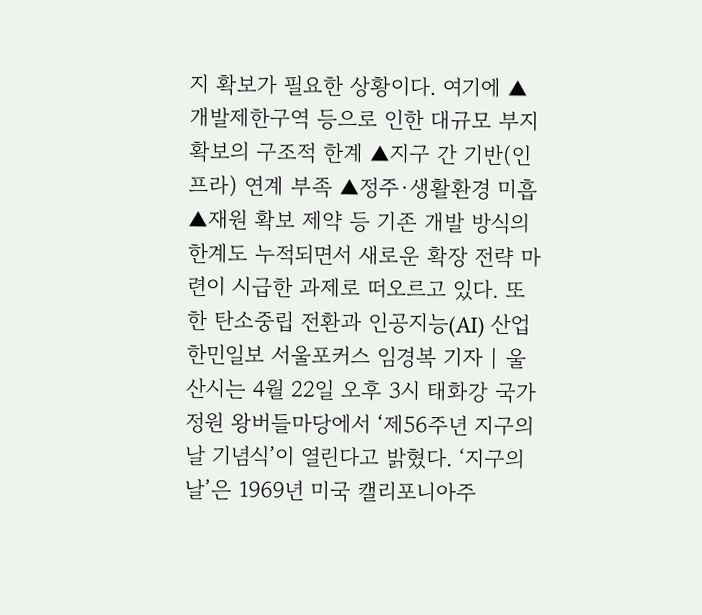지 확보가 필요한 상황이다. 여기에 ▲개발제한구역 등으로 인한 대규모 부지 확보의 구조적 한계 ▲지구 간 기반(인프라) 연계 부족 ▲정주·생활환경 미흡 ▲재원 확보 제약 등 기존 개발 방식의 한계도 누적되면서 새로운 확장 전략 마련이 시급한 과제로 떠오르고 있다. 또한 탄소중립 전환과 인공지능(AI) 산업
한민일보 서울포커스 임경복 기자 | 울산시는 4월 22일 오후 3시 태화강 국가정원 왕버들마당에서 ‘제56주년 지구의 날 기념식’이 열린다고 밝혔다. ‘지구의 날’은 1969년 미국 캘리포니아주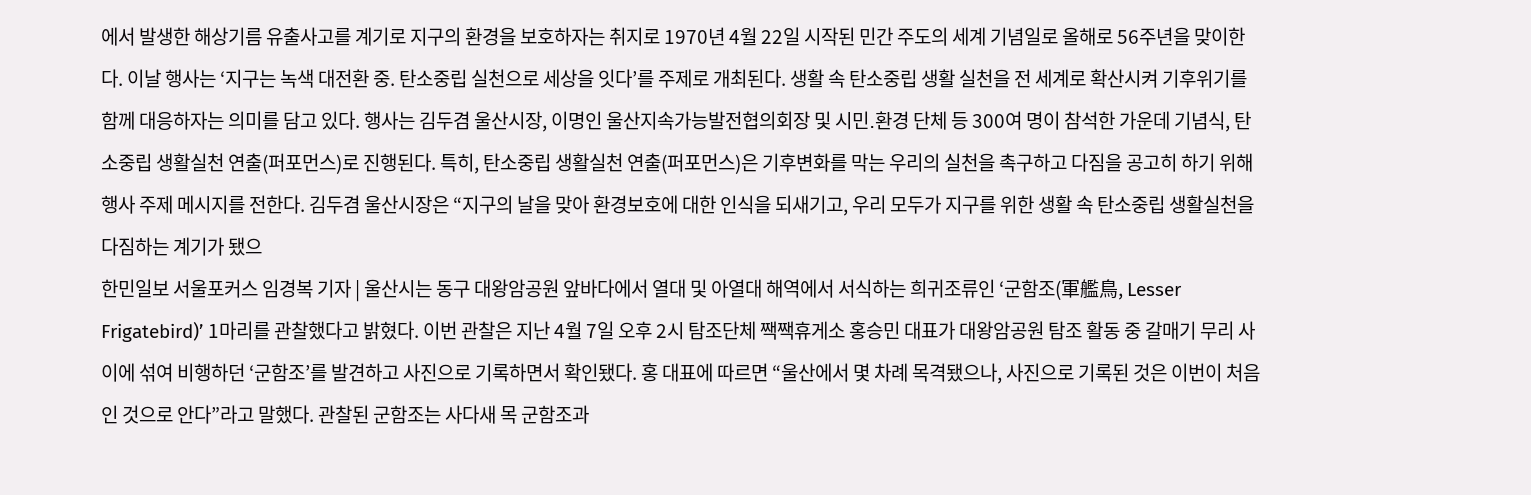에서 발생한 해상기름 유출사고를 계기로 지구의 환경을 보호하자는 취지로 1970년 4월 22일 시작된 민간 주도의 세계 기념일로 올해로 56주년을 맞이한다. 이날 행사는 ‘지구는 녹색 대전환 중. 탄소중립 실천으로 세상을 잇다’를 주제로 개최된다. 생활 속 탄소중립 생활 실천을 전 세계로 확산시켜 기후위기를 함께 대응하자는 의미를 담고 있다. 행사는 김두겸 울산시장, 이명인 울산지속가능발전협의회장 및 시민․환경 단체 등 300여 명이 참석한 가운데 기념식, 탄소중립 생활실천 연출(퍼포먼스)로 진행된다. 특히, 탄소중립 생활실천 연출(퍼포먼스)은 기후변화를 막는 우리의 실천을 촉구하고 다짐을 공고히 하기 위해 행사 주제 메시지를 전한다. 김두겸 울산시장은 “지구의 날을 맞아 환경보호에 대한 인식을 되새기고, 우리 모두가 지구를 위한 생활 속 탄소중립 생활실천을 다짐하는 계기가 됐으
한민일보 서울포커스 임경복 기자 | 울산시는 동구 대왕암공원 앞바다에서 열대 및 아열대 해역에서 서식하는 희귀조류인 ‘군함조(軍艦鳥, Lesser Frigatebird)’ 1마리를 관찰했다고 밝혔다. 이번 관찰은 지난 4월 7일 오후 2시 탐조단체 짹짹휴게소 홍승민 대표가 대왕암공원 탐조 활동 중 갈매기 무리 사이에 섞여 비행하던 ‘군함조’를 발견하고 사진으로 기록하면서 확인됐다. 홍 대표에 따르면 “울산에서 몇 차례 목격됐으나, 사진으로 기록된 것은 이번이 처음인 것으로 안다”라고 말했다. 관찰된 군함조는 사다새 목 군함조과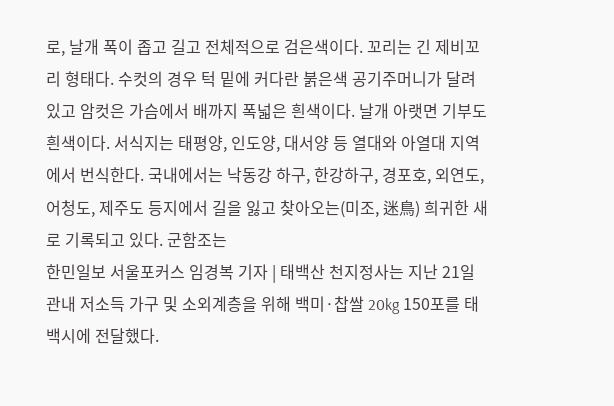로, 날개 폭이 좁고 길고 전체적으로 검은색이다. 꼬리는 긴 제비꼬리 형태다. 수컷의 경우 턱 밑에 커다란 붉은색 공기주머니가 달려있고 암컷은 가슴에서 배까지 폭넓은 흰색이다. 날개 아랫면 기부도 흰색이다. 서식지는 태평양, 인도양, 대서양 등 열대와 아열대 지역에서 번식한다. 국내에서는 낙동강 하구, 한강하구, 경포호, 외연도, 어청도, 제주도 등지에서 길을 잃고 찾아오는(미조, 迷鳥) 희귀한 새로 기록되고 있다. 군함조는
한민일보 서울포커스 임경복 기자 | 태백산 천지정사는 지난 21일 관내 저소득 가구 및 소외계층을 위해 백미·찹쌀 20kg 150포를 태백시에 전달했다.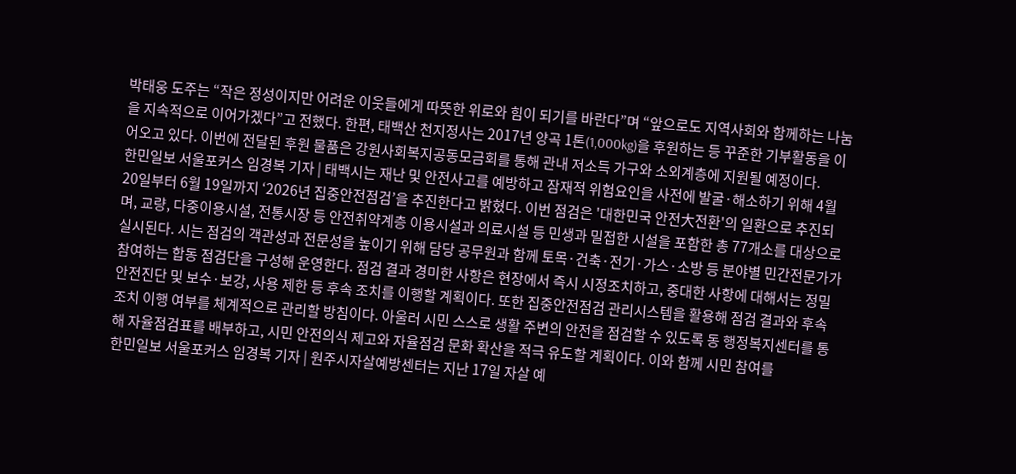박태웅 도주는 “작은 정성이지만 어려운 이웃들에게 따뜻한 위로와 힘이 되기를 바란다”며 “앞으로도 지역사회와 함께하는 나눔을 지속적으로 이어가겠다”고 전했다. 한편, 태백산 천지정사는 2017년 양곡 1톤(1,000kg)을 후원하는 등 꾸준한 기부활동을 이어오고 있다. 이번에 전달된 후원 물품은 강원사회복지공동모금회를 통해 관내 저소득 가구와 소외계층에 지원될 예정이다.
한민일보 서울포커스 임경복 기자 | 태백시는 재난 및 안전사고를 예방하고 잠재적 위험요인을 사전에 발굴·해소하기 위해 4월 20일부터 6월 19일까지 ‘2026년 집중안전점검’을 추진한다고 밝혔다. 이번 점검은 '대한민국 안전大전환'의 일환으로 추진되며, 교량, 다중이용시설, 전통시장 등 안전취약계층 이용시설과 의료시설 등 민생과 밀접한 시설을 포함한 총 77개소를 대상으로 실시된다. 시는 점검의 객관성과 전문성을 높이기 위해 담당 공무원과 함께 토목·건축·전기·가스·소방 등 분야별 민간전문가가 참여하는 합동 점검단을 구성해 운영한다. 점검 결과 경미한 사항은 현장에서 즉시 시정조치하고, 중대한 사항에 대해서는 정밀안전진단 및 보수·보강, 사용 제한 등 후속 조치를 이행할 계획이다. 또한 집중안전점검 관리시스템을 활용해 점검 결과와 후속 조치 이행 여부를 체계적으로 관리할 방침이다. 아울러 시민 스스로 생활 주변의 안전을 점검할 수 있도록 동 행정복지센터를 통해 자율점검표를 배부하고, 시민 안전의식 제고와 자율점검 문화 확산을 적극 유도할 계획이다. 이와 함께 시민 참여를
한민일보 서울포커스 임경복 기자 | 원주시자살예방센터는 지난 17일 자살 예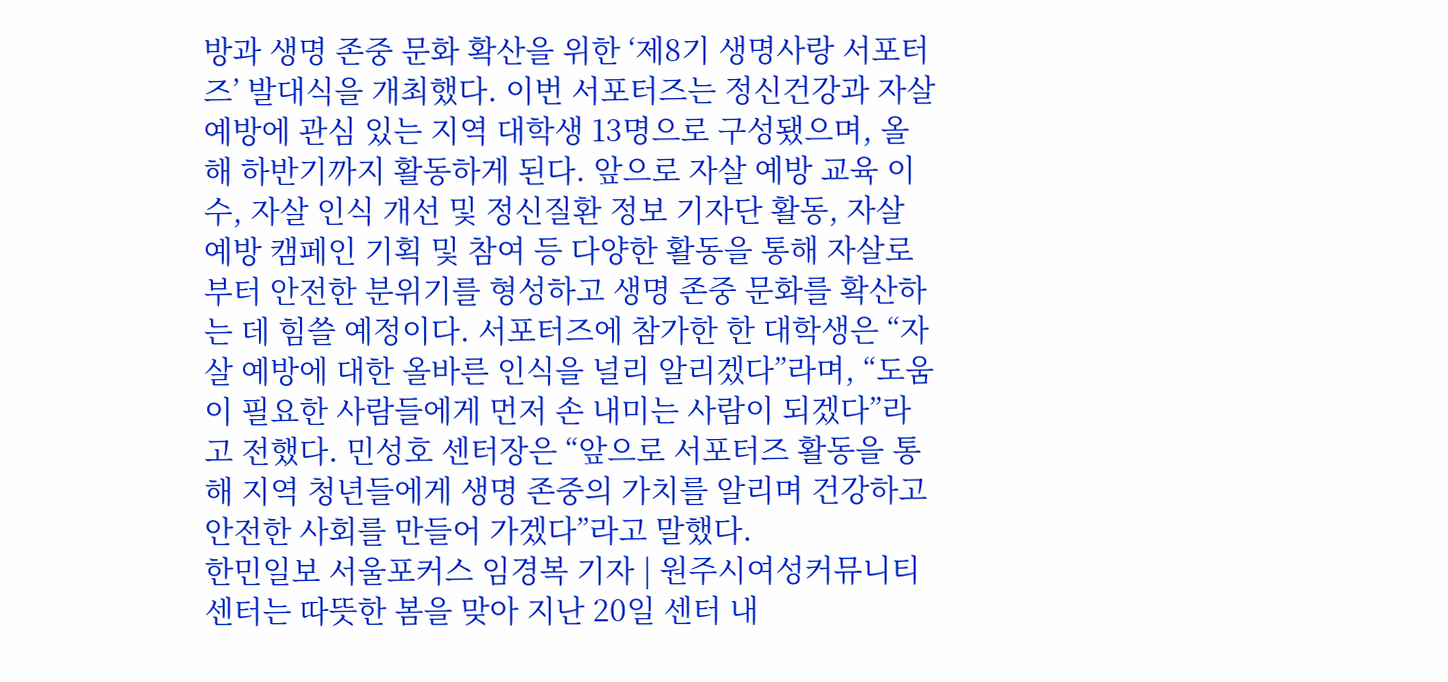방과 생명 존중 문화 확산을 위한 ‘제8기 생명사랑 서포터즈’ 발대식을 개최했다. 이번 서포터즈는 정신건강과 자살 예방에 관심 있는 지역 대학생 13명으로 구성됐으며, 올해 하반기까지 활동하게 된다. 앞으로 자살 예방 교육 이수, 자살 인식 개선 및 정신질환 정보 기자단 활동, 자살 예방 캠페인 기획 및 참여 등 다양한 활동을 통해 자살로부터 안전한 분위기를 형성하고 생명 존중 문화를 확산하는 데 힘쓸 예정이다. 서포터즈에 참가한 한 대학생은 “자살 예방에 대한 올바른 인식을 널리 알리겠다”라며, “도움이 필요한 사람들에게 먼저 손 내미는 사람이 되겠다”라고 전했다. 민성호 센터장은 “앞으로 서포터즈 활동을 통해 지역 청년들에게 생명 존중의 가치를 알리며 건강하고 안전한 사회를 만들어 가겠다”라고 말했다.
한민일보 서울포커스 임경복 기자 | 원주시여성커뮤니티센터는 따뜻한 봄을 맞아 지난 20일 센터 내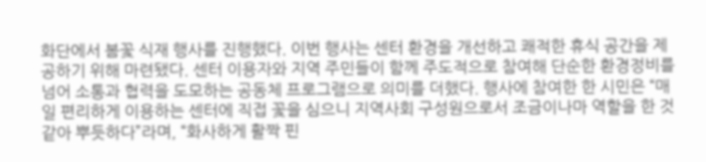화단에서 봄꽃 식재 행사를 진행했다. 이번 행사는 센터 환경을 개선하고 쾌적한 휴식 공간을 제공하기 위해 마련됐다. 센터 이용자와 지역 주민들이 함께 주도적으로 참여해 단순한 환경정비를 넘어 소통과 협력을 도모하는 공동체 프로그램으로 의미를 더했다. 행사에 참여한 한 시민은 “매일 편리하게 이용하는 센터에 직접 꽃을 심으니 지역사회 구성원으로서 조금이나마 역할을 한 것 같아 뿌듯하다”라며, “화사하게 활짝 핀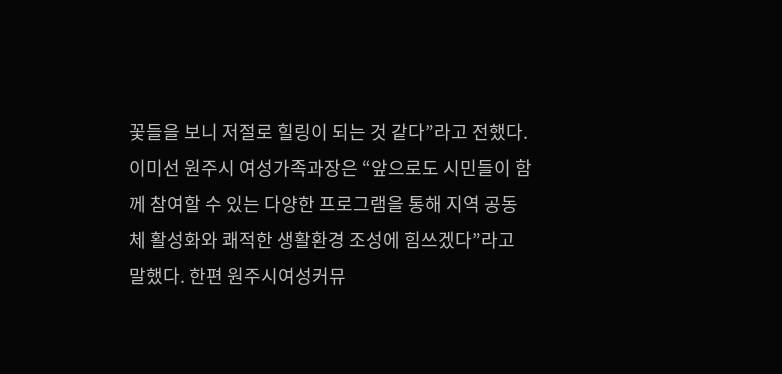꽃들을 보니 저절로 힐링이 되는 것 같다”라고 전했다. 이미선 원주시 여성가족과장은 “앞으로도 시민들이 함께 참여할 수 있는 다양한 프로그램을 통해 지역 공동체 활성화와 쾌적한 생활환경 조성에 힘쓰겠다”라고 말했다. 한편 원주시여성커뮤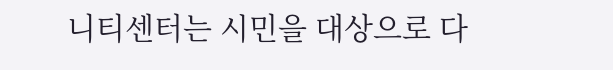니티센터는 시민을 대상으로 다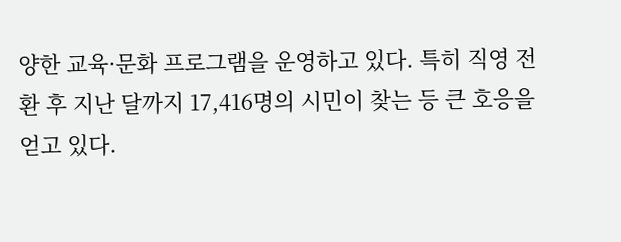양한 교육·문화 프로그램을 운영하고 있다. 특히 직영 전환 후 지난 달까지 17,416명의 시민이 찾는 등 큰 호응을 얻고 있다.